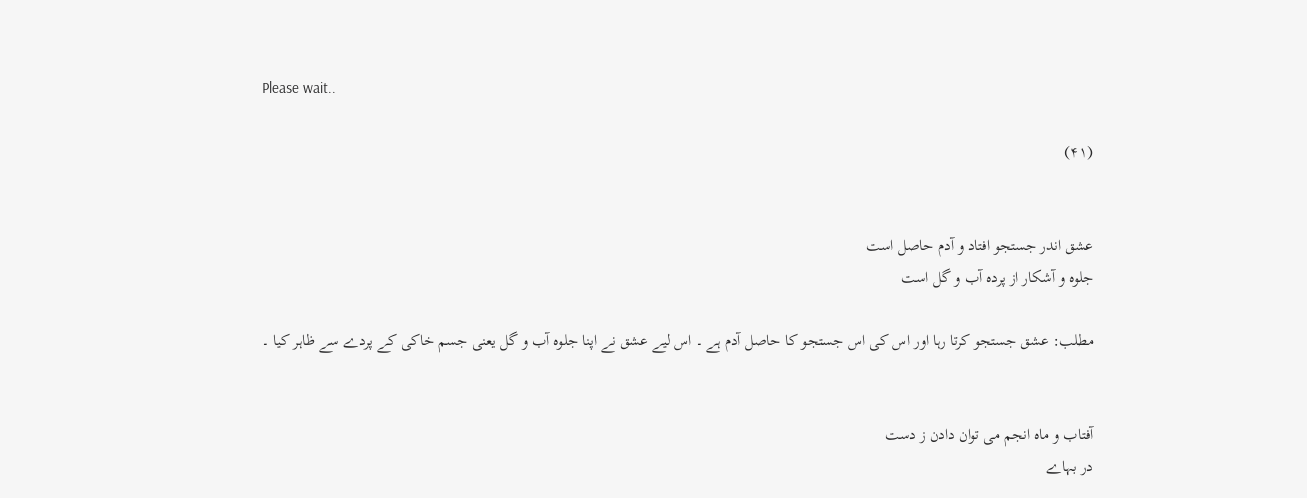Please wait..

(۴۱)


عشق اندر جستجو افتاد و آدم حاصل است
جلوہ و آشکار از پردہ آب و گل است

مطلب: عشق جستجو کرتا رہا اور اس کی اس جستجو کا حاصل آدم ہے ۔ اس لیے عشق نے اپنا جلوہ آب و گل یعنی جسم خاکی کے پردے سے ظاہر کیا ۔


آفتاب و ماہ انجم می توان دادن ز دست
در بہاے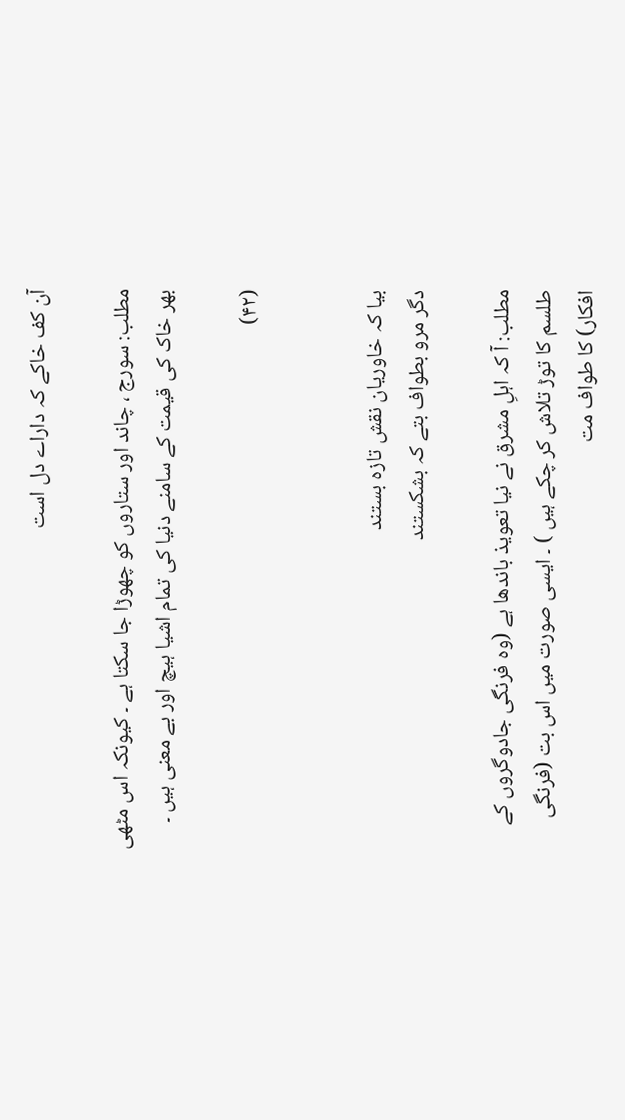آن کف خاکے کہ داراے دل است

مطلب: سورج ، چاند اور ستاروں کو چھوڑا جا سکتا ہے ۔ کیونکہ اس مٹھی بھر خاک کی قیمت کے سامنے دنیا کی تمام اشیا ہیچ اور بے معنی ہیں ۔

(۴۲)


بیا کہ خاوریان نقش تازہ بستند
دگر مرو بطواف بتے کہ بشکستند

مطلب: آ کہ اہلِ مشرق نے نیا تعویذ باندھا ہے (وہ فرنگی جادوگروں کے طلسم کا توڑ تلاش کر چکے ہیں ) ۔ ایسی صورت میں اس بت (فرنگی افکار) کا طواف مت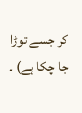کر جسے توڑا جا چکا ہے) ۔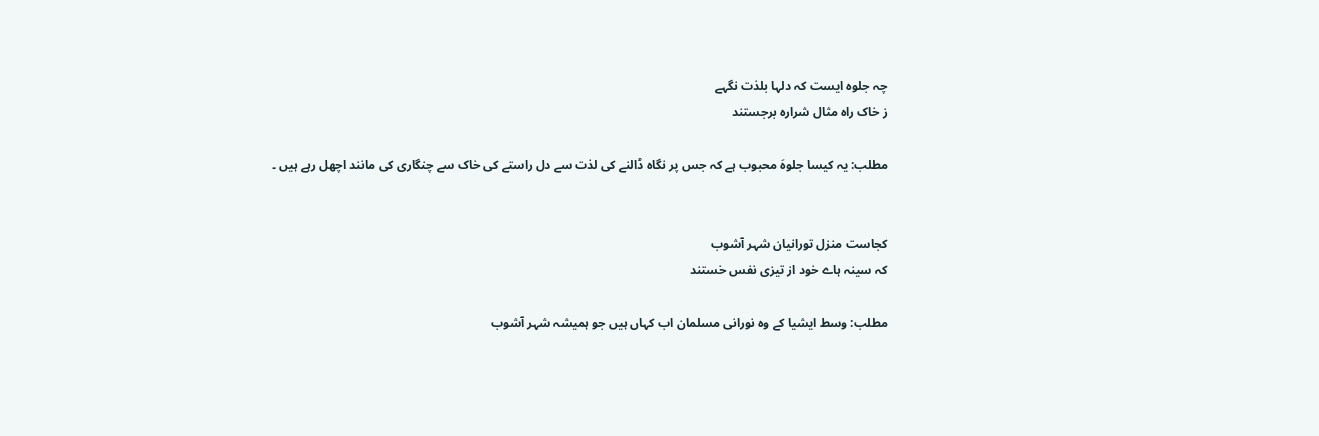چہ جلوہ ایست کہ دلہا بلذت نگہے
ز خاک راہ مثال شرارہ برجستند

مطلب: یہ کیسا جلوہَ محبوب ہے کہ جس پر نگاہ ڈالنے کی لذت سے دل راستے کی خاک سے چنگاری کی مانند اچھل رہے ہیں ۔


کجاست منزل تورانیان شہر آشوب
کہ سینہ ہاے خود از تیزی نفس خستند

مطلب: وسط ایشیا کے وہ نورانی مسلمان اب کہاں ہیں جو ہمیشہ شہر آشوب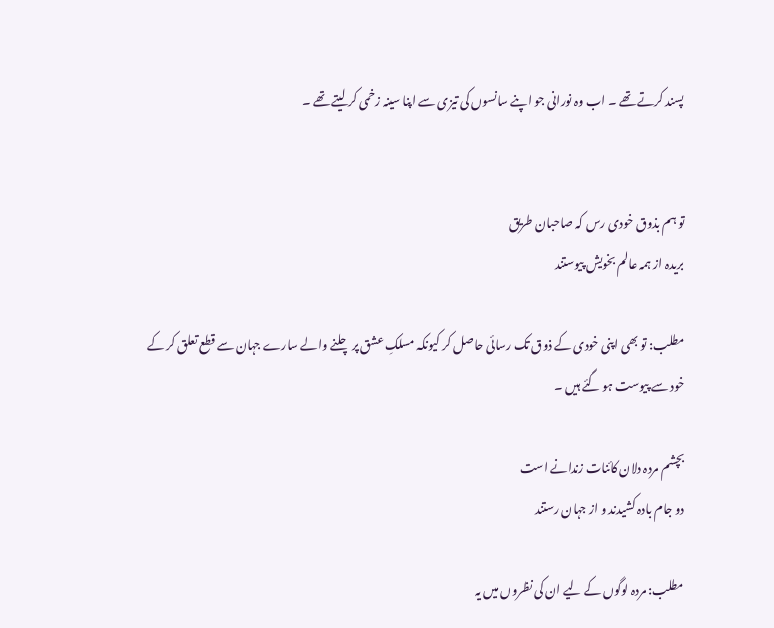پسند کرتے تھے ۔ اب وہ نورانی جو اپنے سانسوں کی تیزی سے اپنا سینہ زخمی کر لیتے تھے ۔


تو ہم بذوق خودی رس کہ صاحبان طریق
بریدہ از ہمہ عالم بخویش پیوستند

مطلب: تو بھی اپنی خودی کے ذوق تک رسائی حاصل کر کیونکہ مسلکِ عشق پر چلنے والے سارے جہان سے قطع تعلق کر کے خود سے پیوست ہو گئے ہیں ۔

بچشم مردہ دلان کائنات زندانے است
دو جام بادہ کشیدند و از جہان رستند

مطلب: مردہ لوگوں کے لیے ان کی نظروں میں یہ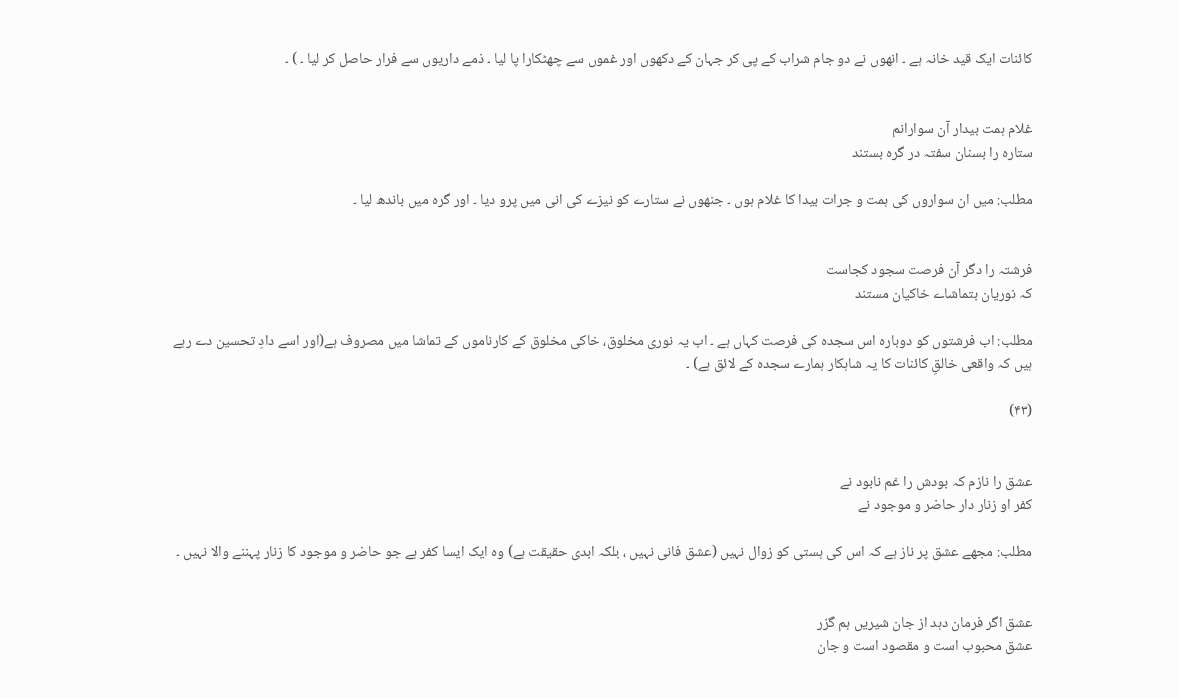کائنات ایک قید خانہ ہے ۔ انھوں نے دو جام شراب کے پی کر جہان کے دکھوں اور غموں سے چھٹکارا پا لیا ۔ ذمے داریوں سے فرار حاصل کر لیا ۔ ) ۔


غلام ہمت بیدار آن سوارانم
ستارہ را بسنان سفتہ در گرہ بستند

مطلب: میں ان سواروں کی ہمت و جرات بیدا کا غلام ہوں ۔ جنھوں نے ستارے کو نیزے کی انی میں پرو دیا ۔ اور گرہ میں باندھ لیا ۔


فرشتہ را دگر آن فرصت سجود کجاست
کہ نوریان بتماشاے خاکیان مستند

مطلب: اب فرشتوں کو دوبارہ اس سجدہ کی فرصت کہاں ہے ۔ اب یہ نوری مخلوق، خاکی مخلوق کے کارناموں کے تماشا میں مصروف ہے(اور اسے دادِ تحسین دے رہے ہیں کہ واقعی خالقِ کائنات کا یہ شاہکار ہمارے سجدہ کے لائق ہے) ۔

(۴۳)


عشق را نازم کہ بودش را غم نابود نے
کفر او زنار دار حاضر و موجود نے

مطلب: مجھے عشق پر ناز ہے کہ اس کی ہستی کو زوال نہیں (عشق فانی نہیں ، بلکہ ابدی حقیقت ہے) وہ ایک ایسا کفر ہے جو حاضر و موجود کا زنار پہننے والا نہیں ۔


عشق اگر فرمان دہد از جان شیریں ہم گزر
عشق محبوب است و مقصود است و جان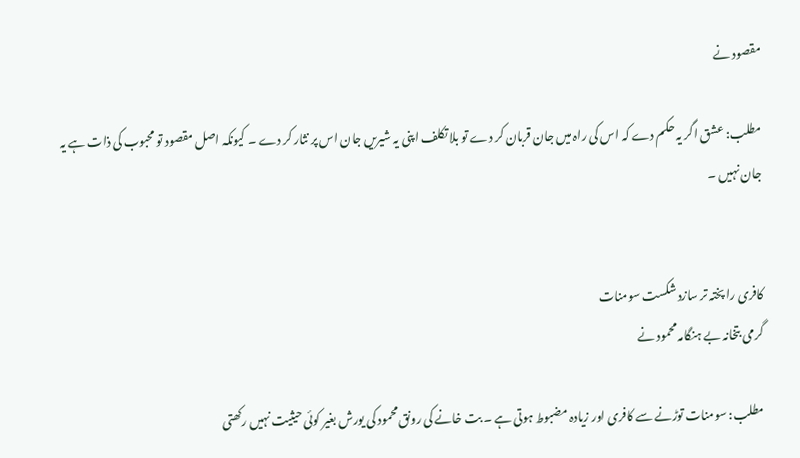مقصود نے

مطلب: عشق اگر یہ حکم دے کہ اس کی راہ میں جان قربان کر دے تو بلا تکلف اپنی یہ شیریں جان اس پر نثار کر دے ۔ کیونکہ اصل مقصود تو محبوب کی ذات ہے یہ جان نہیں ۔


کافری را پختہ تر سازد شکست سومنات
گرمی بتخانہ بے ہنگامہ محمود نے

مطلب: سومنات توڑنے سے کافری اور زیادہ مضبوط ہوتی ہے ۔ بت خانے کی رونق محمود کی یورش بغیر کوئی حیثیت نہیں رکھتی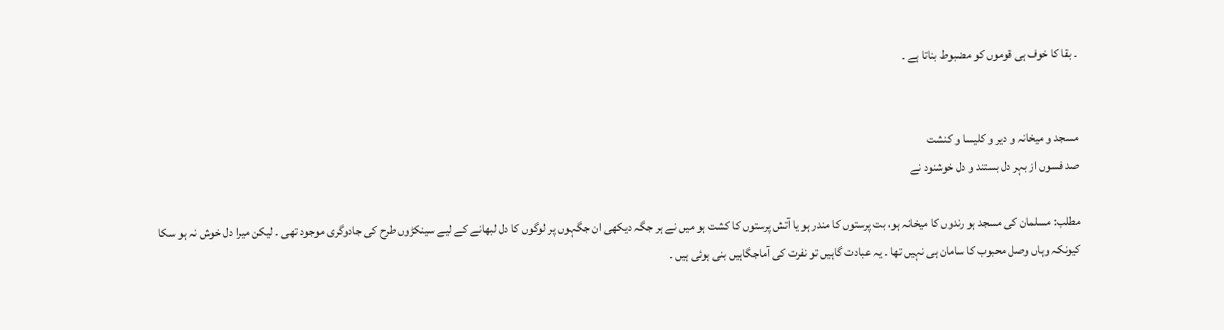۔ بقا کا خوف ہی قوموں کو مضبوط بناتا ہے ۔


مسجد و میخانہ و دیر و کلیسا و کنشت
صد فسوں از بہر دل بستند و دل خوشنود نے

مطلب: مسلمان کی مسجد ہو رندوں کا میخانہ ہو، بت پرستوں کا مندر ہو یا آتش پرستوں کا کشت ہو میں نے ہر جگہ دیکھی ان جگہوں پر لوگوں کا دل لبھانے کے لیے سینکڑوں طرح کی جادوگری موجود تھی ۔ لیکن میرا دل خوش نہ ہو سکا کیونکہ وہاں وصل محبوب کا سامان ہی نہیں تھا ۔ یہ عبادت گاہیں تو نفرت کی آماجگاہیں بنی ہوئی ہیں ۔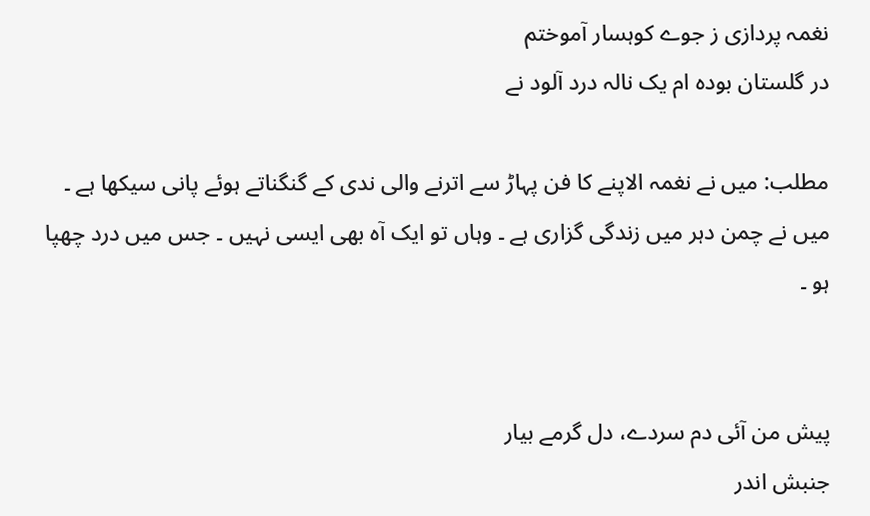نغمہ پردازی ز جوے کوہسار آموختم
در گلستان بودہ ام یک نالہ درد آلود نے

مطلب: میں نے نغمہ الاپنے کا فن پہاڑ سے اترنے والی ندی کے گنگناتے ہوئے پانی سیکھا ہے ۔ میں نے چمن دہر میں زندگی گزاری ہے ۔ وہاں تو ایک آہ بھی ایسی نہیں ۔ جس میں درد چھپا ہو ۔


پیش من آئی دم سردے، دل گرمے بیار
جنبش اندر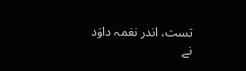تست، اندر نغمہ داوَد نے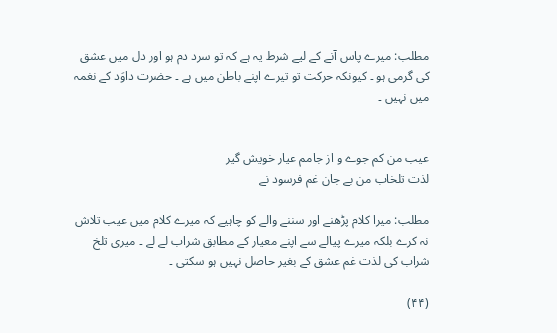مطلب: میرے پاس آنے کے لیے شرط یہ ہے کہ تو سرد دم ہو اور دل میں عشق کی گرمی ہو ۔ کیونکہ حرکت تو تیرے اپنے باطن میں ہے ۔ حضرت داوَد کے نغمہ میں نہیں ۔


عیب من کم جوے و از جامم عیار خویش گیر
لذت تلخاب من بے جان غم فرسود نے

مطلب: میرا کلام پڑھنے اور سننے والے کو چاہیے کہ میرے کلام میں عیب تلاش نہ کرے بلکہ میرے پیالے سے اپنے معیار کے مطابق شراب لے لے ۔ میری تلخ شراب کی لذت غم عشق کے بغیر حاصل نہیں ہو سکتی ۔

(۴۴)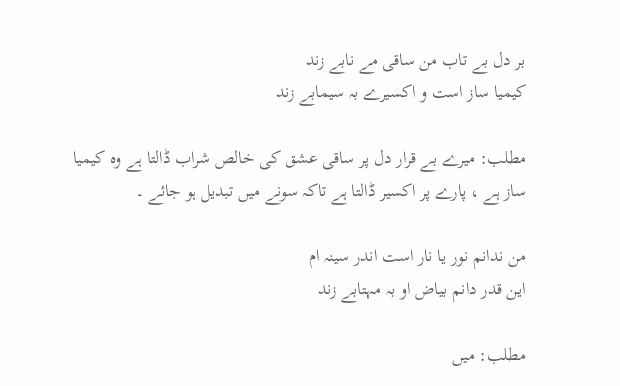بر دل بے تاب من ساقی مے نابے زند
کیمیا ساز است و اکسیرے بہ سیمابے زند

مطلب: میرے بے قرار دل پر ساقی عشق کی خالص شراب ڈالتا ہے وہ کیمیا ساز ہے ، پارے پر اکسیر ڈالتا ہے تاکہ سونے میں تبدیل ہو جائے ۔

من ندانم نور یا نار است اندر سینہ ام
این قدر دانم بیاض او بہ مہتابے زند

مطلب: میں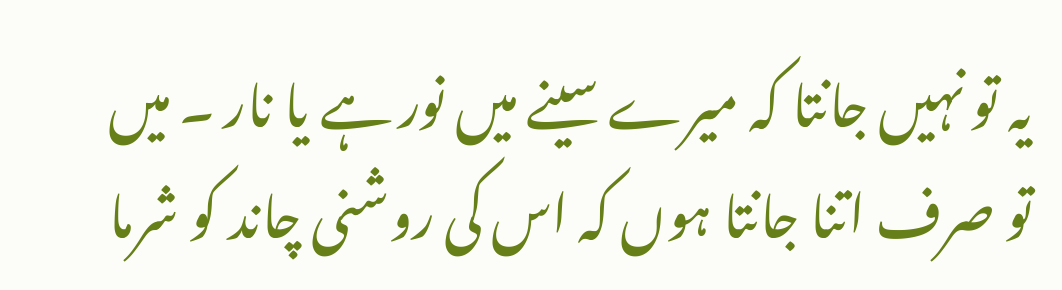یہ تو نہیں جانتا کہ میرے سینے میں نور ہے یا نار ۔ میں تو صرف اتنا جانتا ہوں کہ اس کی روشنی چاند کو شرما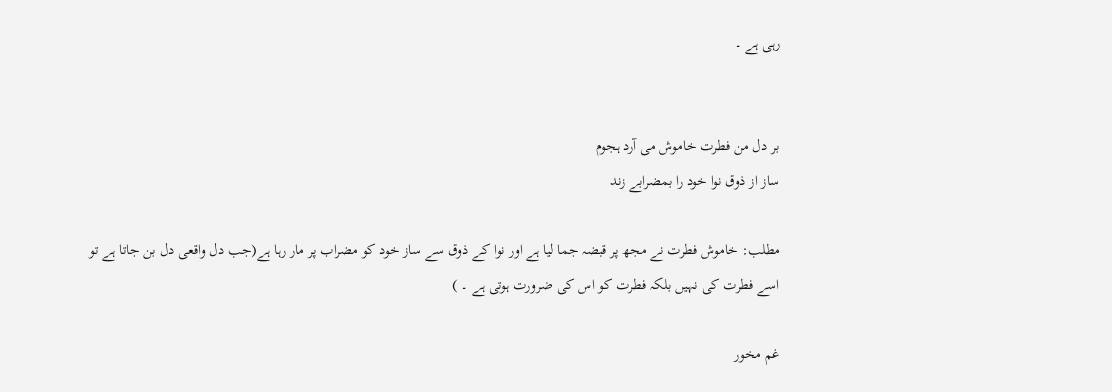رہی ہے ۔


بر دل من فطرت خاموش می آرد ہجوم
ساز از ذوق نوا خود را بمضرابے زند

مطلب: خاموش فطرت نے مجھ پر قبضہ جما لیا ہے اور نوا کے ذوق سے ساز خود کو مضراب پر مار رہا ہے(جب دل واقعی دل بن جاتا ہے تو اسے فطرت کی نہیں بلکہ فطرت کو اس کی ضرورت ہوتی ہے ۔ )

غم مخور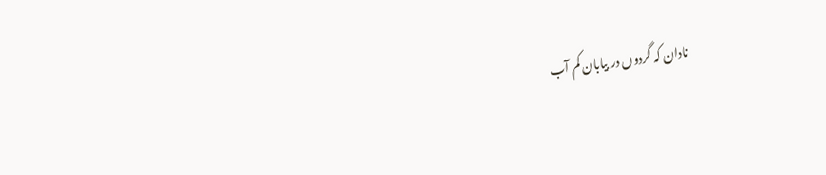نادان کہ گردوں در بیابان کم آب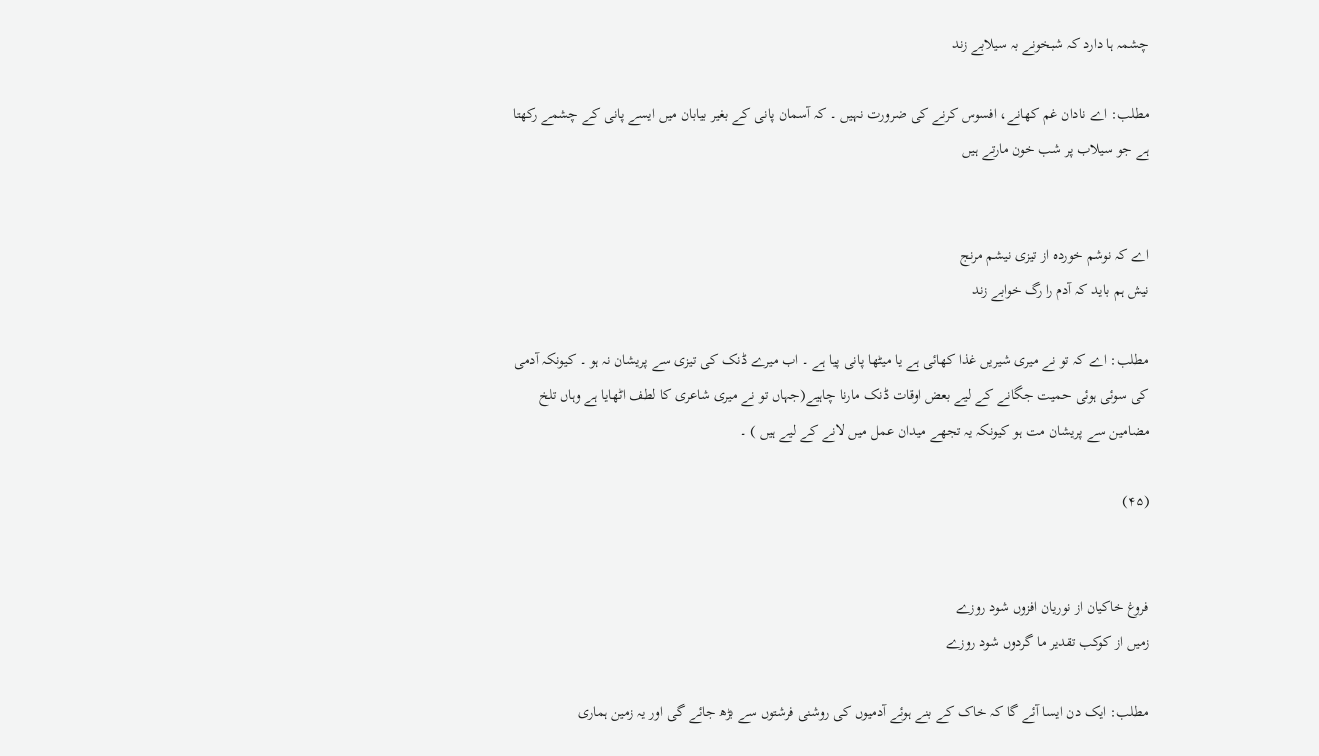چشمہ ہا دارد کہ شبخونے بہ سیلابے زند

مطلب: اے نادان غم کھانے، افسوس کرنے کی ضرورت نہیں ۔ کہ آسمان پانی کے بغیر بیابان میں ایسے پانی کے چشمے رکھتا ہے جو سیلاب پر شب خون مارتے ہیں


اے کہ نوشم خوردہ از تیزی نیشم مرنج
نیش ہم باید کہ آدم را رگ خوابے زند

مطلب: اے کہ تو نے میری شیریں غذا کھائی ہے یا میٹھا پانی پیا ہے ۔ اب میرے ڈنک کی تیزی سے پریشان نہ ہو ۔ کیونکہ آدمی کی سوئی ہوئی حمیت جگانے کے لیے بعض اوقات ڈنک مارنا چاہیے(جہاں تو نے میری شاعری کا لطف اٹھایا ہے وہاں تلخ مضامین سے پریشان مت ہو کیونکہ یہ تجھے میدان عمل میں لانے کے لیے ہیں ) ۔

(۴۵)


فروغ خاکیان از نوریان افزوں شود روزے
زمیں از کوکب تقدیر ما گردوں شود روزے

مطلب: ایک دن ایسا آئے گا کہ خاک کے بنے ہوئے آدمیوں کی روشنی فرشتوں سے بڑھ جائے گی اور یہ زمین ہماری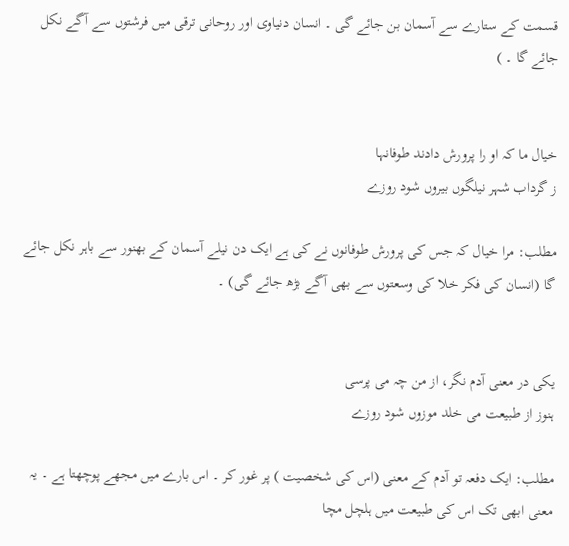قسمت کے ستارے سے آسمان بن جائے گی ۔ انسان دنیاوی اور روحانی ترقی میں فرشتوں سے آگے نکل جائے گا ۔ )


خیال ما کہ او را پرورش دادند طوفانہا
ز گرداب شہر نیلگوں بیروں شود روزے

مطلب: مرا خیال کہ جس کی پرورش طوفانوں نے کی ہے ایک دن نیلے آسمان کے بھنور سے باہر نکل جائے گا (انسان کی فکر خلا کی وسعتوں سے بھی آگے بڑھ جائے گی) ۔


یکی در معنی آدم نگر، از من چہ می پرسی
ہنوز از طبیعت می خلد موزوں شود روزے

مطلب: ایک دفعہ تو آدم کے معنی (اس کی شخصیت ) پر غور کر ۔ اس بارے میں مجھے پوچھتا ہے ۔ یہ معنی ابھی تک اس کی طبیعت میں ہلچل مچا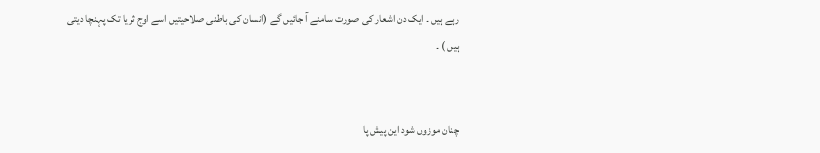رہے ہیں ۔ ایک دن اشعار کی صورت سامنے آ جائیں گے (انسان کی باطنی صلاحیتیں اسے اوج ثریا تک پہنچا دیتی ہیں ) ۔


چنان موزوں شود این پیش پا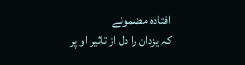افتادہ مضمونے
کہ یزدان را دل از تاثیر او پر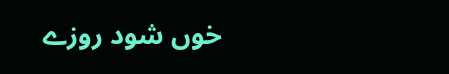خوں شود روزے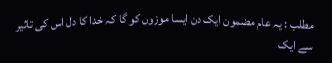مطلب : یہ عام مضمون ایک دن ایسا موزوں کو گا کہ خدا کا دل اس کی تاثیر سے ایک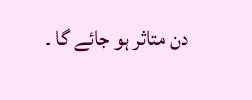دن متاثر ہو جائے گا ۔